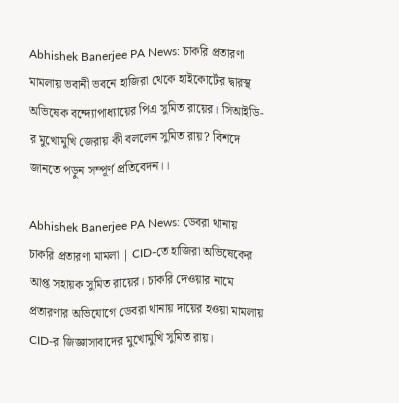Abhishek Banerjee PA News: চাকরি প্রতারণা মামলায় ভবানী ভবনে হাজিরা থেকে হাইকোর্টের দ্বারস্থ অভিষেক বন্দ্যোপাধ্যায়ের পিএ সুমিত রায়ের। সিআইডি-র মুখোমুখি জেরায় কী বললেন সুমিত রায়? বিশদে জানতে পড়ুন সম্পূর্ণ প্রতিবেদন।।

Abhishek Banerjee PA News: ডেবরা থানায় চাকরি প্রতারণা মামলা | CID-তে হাজিরা অভিষেকের আপ্ত সহায়ক সুমিত রায়ের। চাকরি দেওয়ার নামে প্রতারণার অভিযোগে ডেবরা থানায় দায়ের হওয়া মামলায় CID-র জিজ্ঞাসাবাদের মুখোমুখি সুমিত রায়।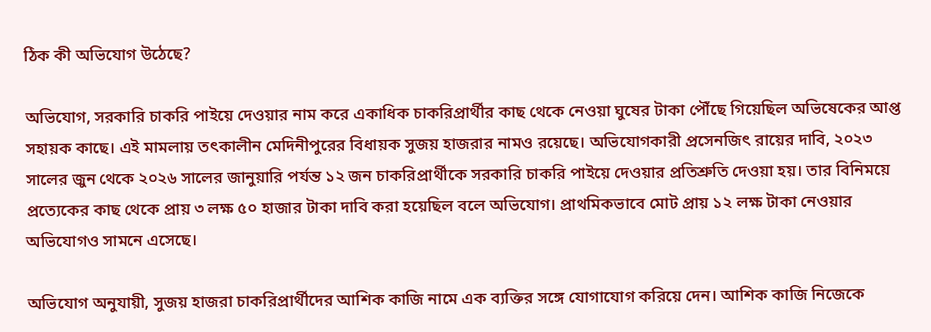ঠিক কী অভিযোগ উঠেছে?

অভিযোগ, সরকারি চাকরি পাইয়ে দেওয়ার নাম করে একাধিক চাকরিপ্রার্থীর কাছ থেকে নেওয়া ঘুষের টাকা পৌঁছে গিয়েছিল অভিষেকের আপ্ত সহায়ক কাছে। এই মামলায় তৎকালীন মেদিনীপুরের বিধায়ক সুজয় হাজরার নামও রয়েছে। অভিযোগকারী প্রসেনজিৎ রায়ের দাবি, ২০২৩ সালের জুন থেকে ২০২৬ সালের জানুয়ারি পর্যন্ত ১২ জন চাকরিপ্রার্থীকে সরকারি চাকরি পাইয়ে দেওয়ার প্রতিশ্রুতি দেওয়া হয়। তার বিনিময়ে প্রত্যেকের কাছ থেকে প্রায় ৩ লক্ষ ৫০ হাজার টাকা দাবি করা হয়েছিল বলে অভিযোগ। প্রাথমিকভাবে মোট প্রায় ১২ লক্ষ টাকা নেওয়ার অভিযোগও সামনে এসেছে।

অভিযোগ অনুযায়ী, সুজয় হাজরা চাকরিপ্রার্থীদের আশিক কাজি নামে এক ব্যক্তির সঙ্গে যোগাযোগ করিয়ে দেন। আশিক কাজি নিজেকে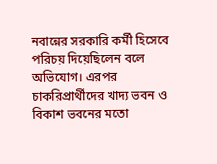নবান্নের সরকারি কর্মী হিসেবে পরিচয় দিয়েছিলেন বলে অভিযোগ। এরপর চাকরিপ্রার্থীদের খাদ্য ভবন ও বিকাশ ভবনের মতো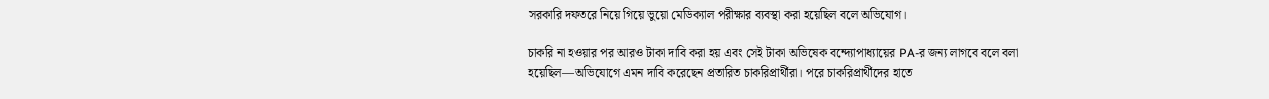সরকারি দফতরে নিয়ে গিয়ে ভুয়ো মেডিক্যাল পরীক্ষার ব্যবস্থা করা হয়েছিল বলে অভিযোগ।

চাকরি না হওয়ার পর আরও টাকা দাবি করা হয় এবং সেই টাকা অভিষেক বন্দ্যোপাধ্যায়ের PA-র জন্য লাগবে বলে বলা হয়েছিল—অভিযোগে এমন দাবি করেছেন প্রতারিত চাকরিপ্রার্থীরা। পরে চাকরিপ্রার্থীদের হাতে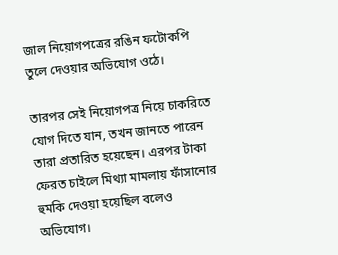জাল নিয়োগপত্রের রঙিন ফটোকপি তুলে দেওয়ার অভিযোগ ওঠে।

তারপর সেই নিয়োগপত্র নিয়ে চাকরিতে যোগ দিতে যান, তখন জানতে পারেন তারা প্রতারিত হয়েছেন। এরপর টাকা ফেরত চাইলে মিথ্যা মামলায় ফাঁসানোর হুমকি দেওয়া হয়েছিল বলেও অভিযোগ।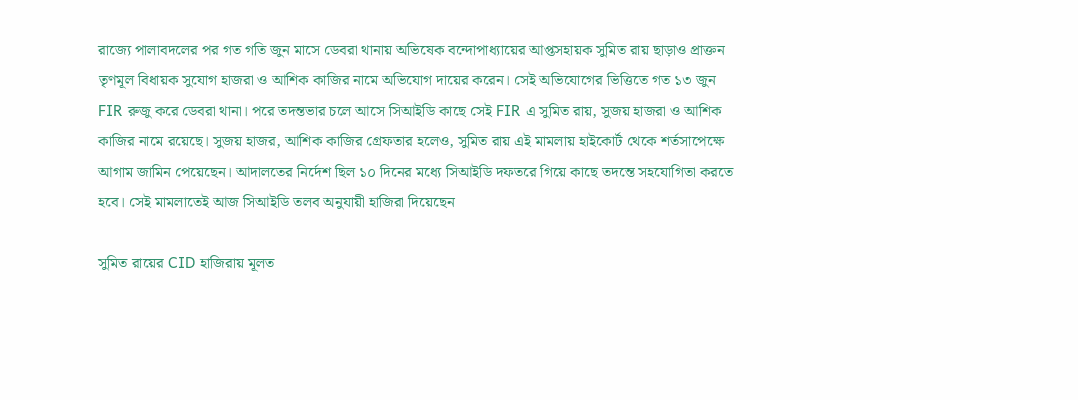রাজ্যে পালাবদলের পর গত গতি জুন মাসে ডেবরা থানায় অভিষেক বন্দোপাধ্যায়ের আপ্তসহায়ক সুমিত রায় ছাড়াও প্রাক্তন তৃণমূল বিধায়ক সুযোগ হাজরা ও আশিক কাজির নামে অভিযোগ দায়ের করেন। সেই অভিযোগের ভিত্তিতে গত ১৩ জুন FIR রুজু করে ডেবরা থানা। পরে তদন্তভার চলে আসে সিআইডি কাছে সেই FIR এ সুমিত রায়, সুজয় হাজরা ও আশিক কাজির নামে রয়েছে। সুজয় হাজর, আশিক কাজির গ্রেফতার হলেও, সুমিত রায় এই মামলায় হাইকোর্ট থেকে শর্তসাপেক্ষে আগাম জামিন পেয়েছেন। আদালতের নির্দেশ ছিল ১০ দিনের মধ্যে সিআইডি দফতরে গিয়ে কাছে তদন্তে সহযোগিতা করতে হবে। সেই মামলাতেই আজ সিআইডি তলব অনুযায়ী হাজিরা দিয়েছেন

সুমিত রায়ের CID হাজিরায় মূলত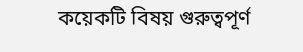কয়েকটি বিষয় গুরুত্বপূর্ণ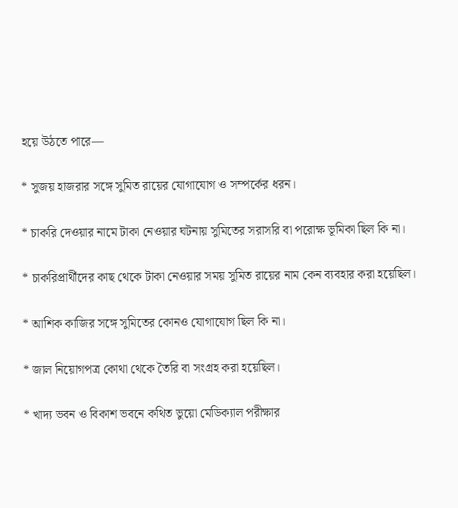হয়ে উঠতে পারে—

* সুজয় হাজরার সঙ্গে সুমিত রায়ের যোগাযোগ ও সম্পর্কের ধরন।

* চাকরি দেওয়ার নামে টাকা নেওয়ার ঘটনায় সুমিতের সরাসরি বা পরোক্ষ ভূমিকা ছিল কি না।

* চাকরিপ্রার্থীদের কাছ থেকে টাকা নেওয়ার সময় সুমিত রায়ের নাম কেন ব্যবহার করা হয়েছিল।

* আশিক কাজির সঙ্গে সুমিতের কোনও যোগাযোগ ছিল কি না।

* জাল নিয়োগপত্র কোথা থেকে তৈরি বা সংগ্রহ করা হয়েছিল।

* খাদ্য ভবন ও বিকাশ ভবনে কথিত ভুয়ো মেডিক্যাল পরীক্ষার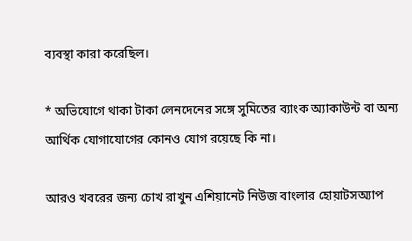ব্যবস্থা কারা করেছিল।

* অভিযোগে থাকা টাকা লেনদেনের সঙ্গে সুমিতের ব্যাংক অ্যাকাউন্ট বা অন্য আর্থিক যোগাযোগের কোনও যোগ রয়েছে কি না।

আরও খবরের জন্য চোখ রাখুন এশিয়ানেট নিউজ বাংলার হোয়াটসঅ্যাপ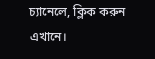চ্যানেলে, ক্লিক করুন এখানে।